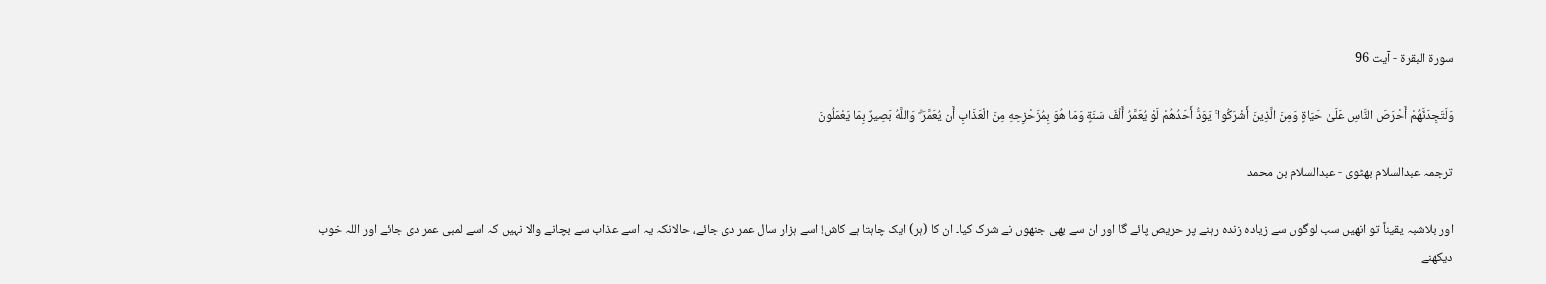سورة البقرة - آیت 96

وَلَتَجِدَنَّهُمْ أَحْرَصَ النَّاسِ عَلَىٰ حَيَاةٍ وَمِنَ الَّذِينَ أَشْرَكُوا ۚ يَوَدُّ أَحَدُهُمْ لَوْ يُعَمَّرُ أَلْفَ سَنَةٍ وَمَا هُوَ بِمُزَحْزِحِهِ مِنَ الْعَذَابِ أَن يُعَمَّرَ ۗ وَاللَّهُ بَصِيرٌ بِمَا يَعْمَلُونَ

ترجمہ عبدالسلام بھٹوی - عبدالسلام بن محمد

اور بلاشبہ یقیناً تو انھیں سب لوگوں سے زیادہ زندہ رہنے پر حریص پائے گا اور ان سے بھی جنھوں نے شرک کیا۔ ان کا (ہر) ایک چاہتا ہے کاش! اسے ہزار سال عمر دی جائے، حالانکہ یہ اسے عذاب سے بچانے والا نہیں کہ اسے لمبی عمر دی جائے اور اللہ خوب دیکھنے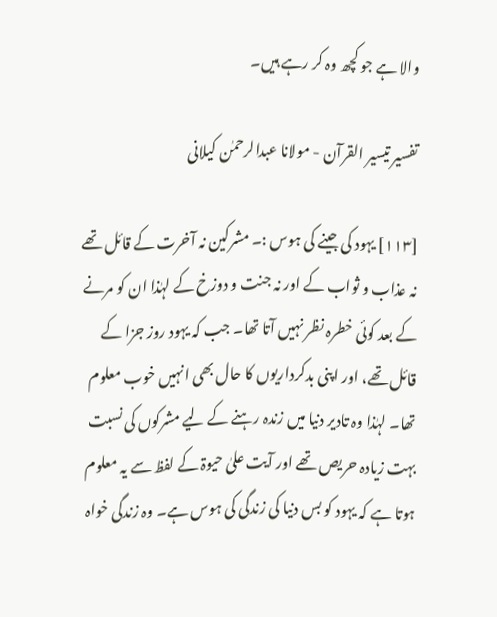والا ہے جو کچھ وہ کر رہے ہیں۔

تفسیر تیسیر القرآن - مولانا عبدالرحمٰن کیلانی

[١١٣] یہود کی جینے کی ہوس :۔ مشرکین نہ آخرت کے قائل تھے نہ عذاب و ثواب کے اور نہ جنت و دوزخ کے لہٰذا ان کو مرنے کے بعد کوئی خطرہ نظر نہیں آتا تھا۔ جب کہ یہود روز جزا کے قائل تھے، اور اپنی بدکرداریوں کا حال بھی انہیں خوب معلوم تھا۔ لہٰذا وہ تادیر دنیا میں زندہ رہنے کے لیے مشرکوں کی نسبت بہت زیادہ حریص تھے اور آیت علیٰ حیوۃ کے لفظ سے یہ معلوم ہوتا ہے کہ یہود کو بس دنیا کی زندگی کی ہوس ہے۔ وہ زندگی خواہ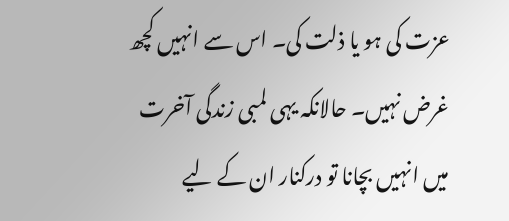عزت کی ہو یا ذلت کی۔ اس سے انہیں کچھ غرض نہیں۔ حالانکہ یہی لمبی زندگی آخرت میں انہیں بچانا تو درکنار ان کے لیے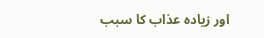اور زیادہ عذاب کا سبب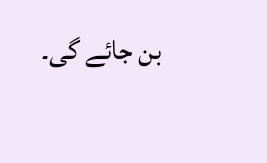بن جائے گی۔